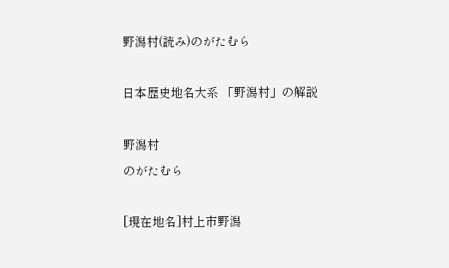野潟村(読み)のがたむら

日本歴史地名大系 「野潟村」の解説

野潟村
のがたむら

[現在地名]村上市野潟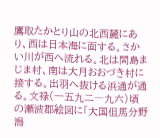鷹取たかとり山の北西麓にあり、西は日本海に面する。さかい川が西へ流れる。北は間島まじま村、南は大月おおづき村に接する。出羽へ抜ける浜通が通る。文禄(一五九二―九六)頃の瀬波郡絵図に「大国但馬分野潟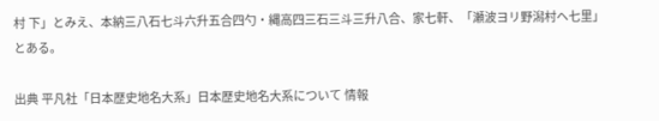村 下」とみえ、本納三八石七斗六升五合四勺・縄高四三石三斗三升八合、家七軒、「瀬波ヨリ野潟村ヘ七里」とある。

出典 平凡社「日本歴史地名大系」日本歴史地名大系について 情報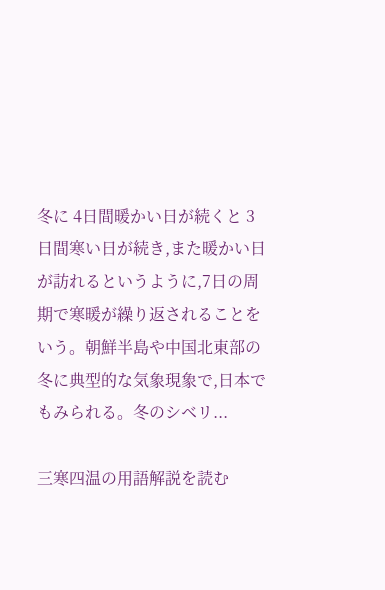冬に 4日間暖かい日が続くと 3日間寒い日が続き,また暖かい日が訪れるというように,7日の周期で寒暖が繰り返されることをいう。朝鮮半島や中国北東部の冬に典型的な気象現象で,日本でもみられる。冬のシベリ...

三寒四温の用語解説を読む